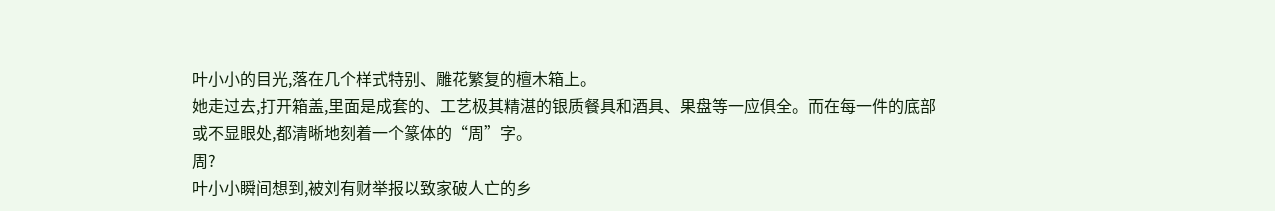叶小小的目光,落在几个样式特别、雕花繁复的檀木箱上。
她走过去,打开箱盖,里面是成套的、工艺极其精湛的银质餐具和酒具、果盘等一应俱全。而在每一件的底部或不显眼处,都清晰地刻着一个篆体的“周”字。
周?
叶小小瞬间想到,被刘有财举报以致家破人亡的乡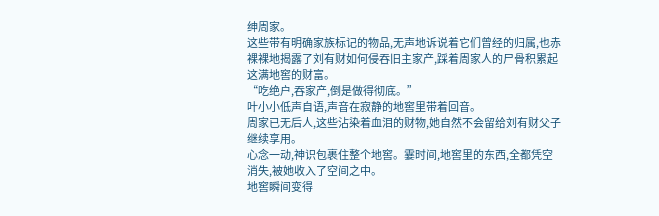绅周家。
这些带有明确家族标记的物品,无声地诉说着它们曾经的归属,也赤裸裸地揭露了刘有财如何侵吞旧主家产,踩着周家人的尸骨积累起这满地窖的财富。
“吃绝户,吞家产,倒是做得彻底。”
叶小小低声自语,声音在寂静的地窖里带着回音。
周家已无后人,这些沾染着血泪的财物,她自然不会留给刘有财父子继续享用。
心念一动,神识包裹住整个地窖。霎时间,地窖里的东西,全都凭空消失,被她收入了空间之中。
地窖瞬间变得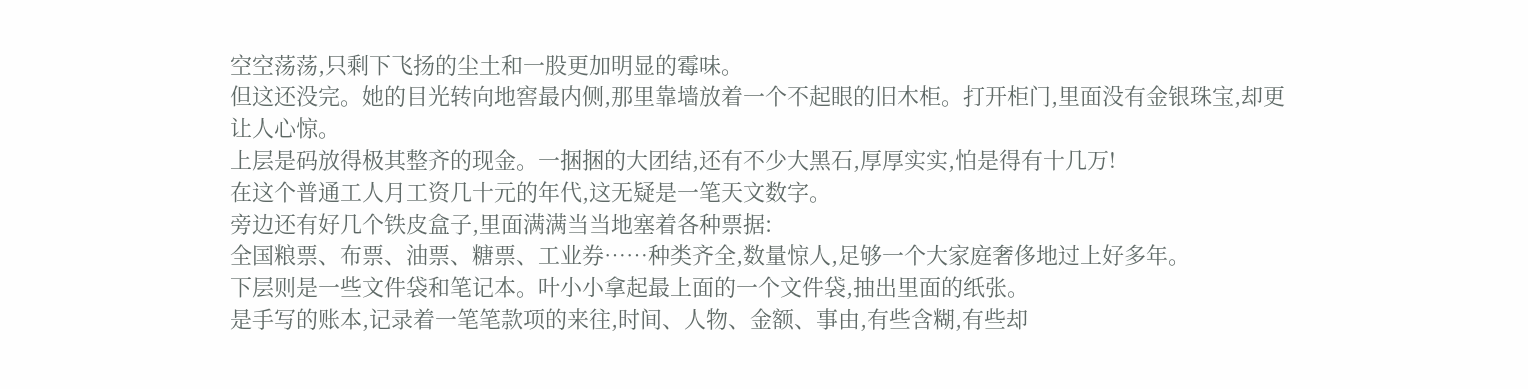空空荡荡,只剩下飞扬的尘土和一股更加明显的霉味。
但这还没完。她的目光转向地窖最内侧,那里靠墙放着一个不起眼的旧木柜。打开柜门,里面没有金银珠宝,却更让人心惊。
上层是码放得极其整齐的现金。一捆捆的大团结,还有不少大黑石,厚厚实实,怕是得有十几万!
在这个普通工人月工资几十元的年代,这无疑是一笔天文数字。
旁边还有好几个铁皮盒子,里面满满当当地塞着各种票据:
全国粮票、布票、油票、糖票、工业券……种类齐全,数量惊人,足够一个大家庭奢侈地过上好多年。
下层则是一些文件袋和笔记本。叶小小拿起最上面的一个文件袋,抽出里面的纸张。
是手写的账本,记录着一笔笔款项的来往,时间、人物、金额、事由,有些含糊,有些却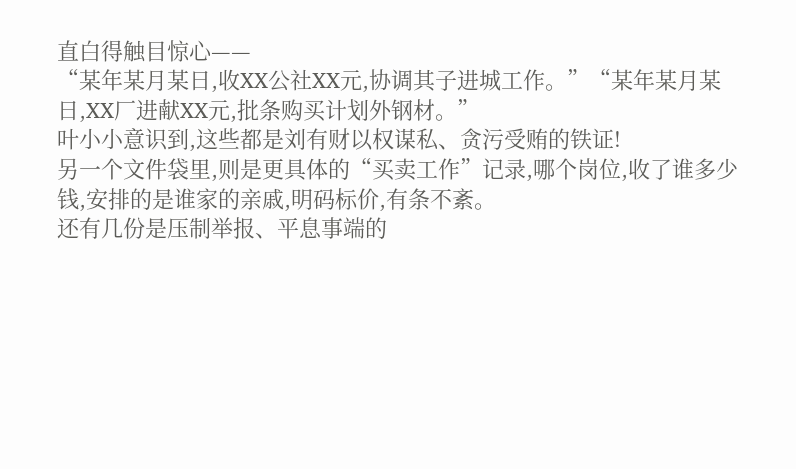直白得触目惊心——
“某年某月某日,收XX公社XX元,协调其子进城工作。”“某年某月某日,XX厂进献XX元,批条购买计划外钢材。”
叶小小意识到,这些都是刘有财以权谋私、贪污受贿的铁证!
另一个文件袋里,则是更具体的“买卖工作”记录,哪个岗位,收了谁多少钱,安排的是谁家的亲戚,明码标价,有条不紊。
还有几份是压制举报、平息事端的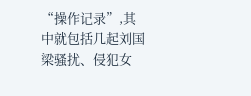“操作记录”,其中就包括几起刘国梁骚扰、侵犯女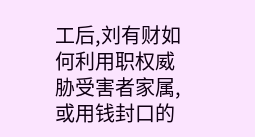工后,刘有财如何利用职权威胁受害者家属,或用钱封口的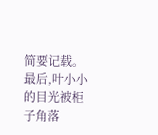简要记载。
最后,叶小小的目光被柜子角落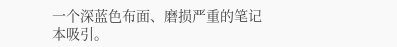一个深蓝色布面、磨损严重的笔记本吸引。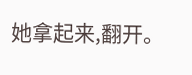她拿起来,翻开。